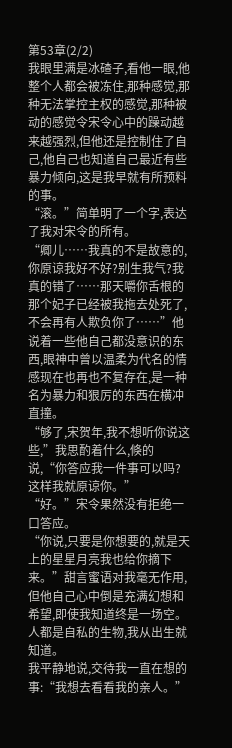第53章(2/2)
我眼里满是冰碴子,看他一眼,他整个人都会被冻住,那种感觉,那种无法掌控主权的感觉,那种被动的感觉令宋令心中的躁动越来越强烈,但他还是控制住了自己,他自己也知道自己最近有些暴力倾向,这是我早就有所预料的事。
“滚。”简单明了一个字,表达了我对宋令的所有。
“卿儿……我真的不是故意的,你原谅我好不好?别生我气?我真的错了……那天嚼你舌根的那个妃子已经被我拖去处死了,不会再有人欺负你了……”他说着一些他自己都没意识的东西,眼神中曾以温柔为代名的情感现在也再也不复存在,是一种名为暴力和狠厉的东西在横冲直撞。
“够了,宋贺年,我不想听你说这些,”我思酌着什么,倏的说,“你答应我一件事可以吗?这样我就原谅你。”
“好。”宋令果然没有拒绝一口答应。
“你说,只要是你想要的,就是天上的星星月亮我也给你摘下来。”甜言蜜语对我毫无作用,但他自己心中倒是充满幻想和希望,即使我知道终是一场空。
人都是自私的生物,我从出生就知道。
我平静地说,交待我一直在想的事:“我想去看看我的亲人。”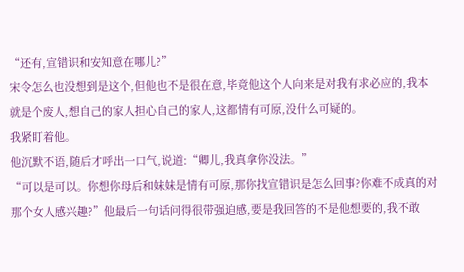“还有,宣错识和安知意在哪儿?”
宋令怎么也没想到是这个,但他也不是很在意,毕竟他这个人向来是对我有求必应的,我本就是个废人,想自己的家人担心自己的家人,这都情有可原,没什么可疑的。
我紧盯着他。
他沉默不语,随后才呼出一口气,说道:“卿儿,我真拿你没法。”
“可以是可以。你想你母后和妹妹是情有可原,那你找宣错识是怎么回事?你难不成真的对那个女人感兴趣?”他最后一句话问得很带强迫感,要是我回答的不是他想要的,我不敢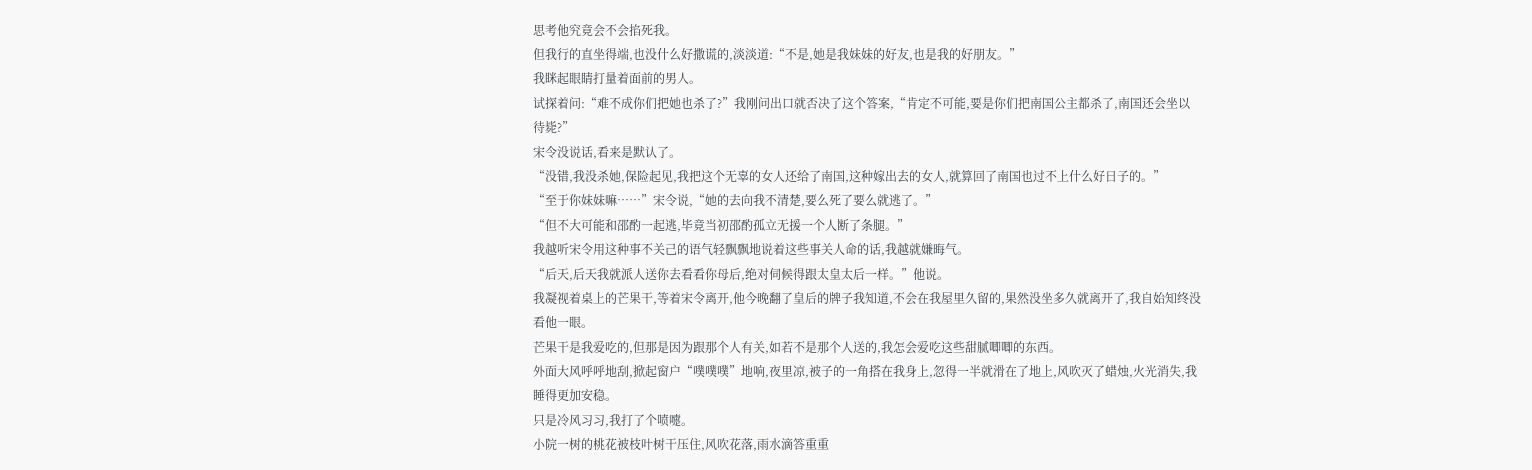思考他究竟会不会掐死我。
但我行的直坐得端,也没什么好撒谎的,淡淡道:“不是,她是我妹妹的好友,也是我的好朋友。”
我眯起眼睛打量着面前的男人。
试探着问:“难不成你们把她也杀了?”我刚问出口就否决了这个答案,“肯定不可能,要是你们把南国公主都杀了,南国还会坐以待毙?”
宋令没说话,看来是默认了。
“没错,我没杀她,保险起见,我把这个无辜的女人还给了南国,这种嫁出去的女人,就算回了南国也过不上什么好日子的。”
“至于你妹妹嘛……”宋令说,“她的去向我不清楚,要么死了要么就逃了。”
“但不大可能和邵酌一起逃,毕竟当初邵酌孤立无援一个人断了条腿。”
我越听宋令用这种事不关己的语气轻飘飘地说着这些事关人命的话,我越就嫌晦气。
“后天,后天我就派人送你去看看你母后,绝对伺候得跟太皇太后一样。”他说。
我凝视着桌上的芒果干,等着宋令离开,他今晚翻了皇后的牌子我知道,不会在我屋里久留的,果然没坐多久就离开了,我自始知终没看他一眼。
芒果干是我爱吃的,但那是因为跟那个人有关,如若不是那个人送的,我怎会爱吃这些甜腻唧唧的东西。
外面大风呼呼地刮,掀起窗户“噗噗噗”地响,夜里凉,被子的一角搭在我身上,忽得一半就滑在了地上,风吹灭了蜡烛,火光消失,我睡得更加安稳。
只是冷风习习,我打了个喷嚏。
小院一树的桃花被枝叶树干压住,风吹花落,雨水滴答重重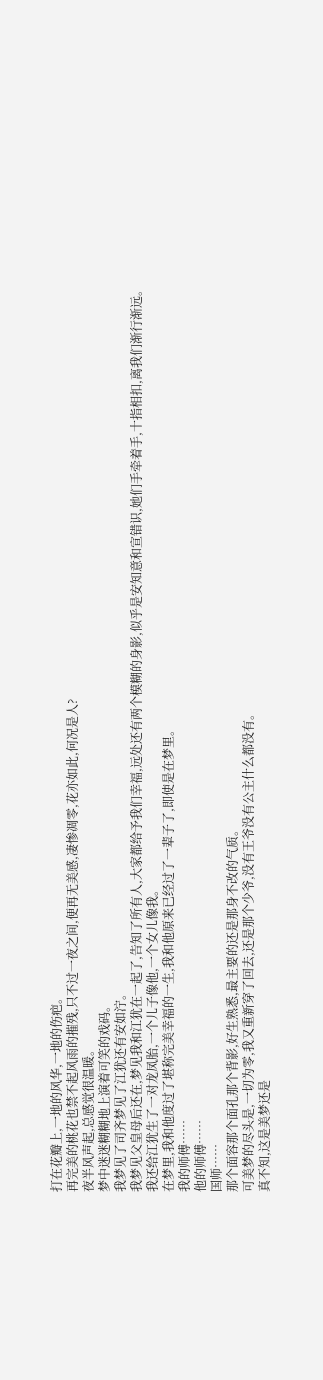打在花瓣上,一地的风华,一地的伤疤。
再完美的桃花也禁不起风雨的摧残,只不过一夜之间,便再无美感,凄惨凋零,花亦如此,何况是人?
夜半风声起,总感觉很温暖。
梦中迷迷糊糊地上演着可笑的戏码。
我梦见了司齐梦见了江犹还有安如泞。
我梦见父皇母后还在,梦见我和江犹在一起了,告知了所有人,大家都给予我们幸福,远处还有两个模糊的身影,似乎是安知意和宣错识,她们手牵着手,十指相扣,离我们渐行渐远。
我还给江犹生了一对龙凤胎,一个儿子像他,一个女儿像我。
在梦里,我和他度过了堪称完美幸福的一生,我和他原来已经过了一辈子了,即使是在梦里。
我的师傅……
他的师傅……
国师……
那个面容那个面孔那个背影,好生熟悉,最主要的还是那身不改的气质。
可美梦的尽头是,一切为零,我又重新穿了回去,还是那个少爷,没有王爷没有公主什么都没有。
真不知,这是美梦还是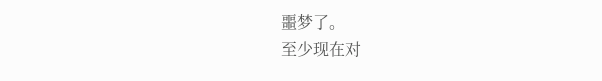噩梦了。
至少现在对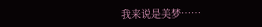我来说是美梦……